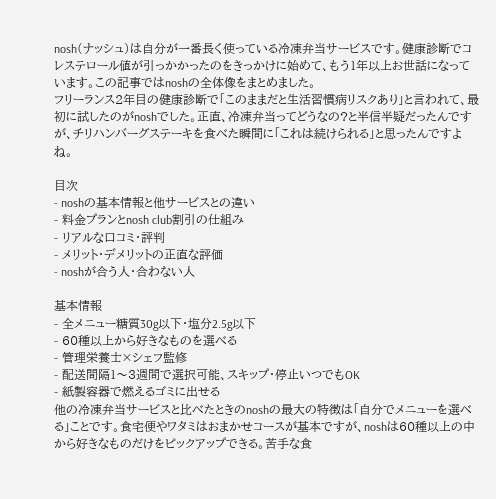nosh(ナッシュ)は自分が一番長く使っている冷凍弁当サービスです。健康診断でコレステロール値が引っかかったのをきっかけに始めて、もう1年以上お世話になっています。この記事ではnoshの全体像をまとめました。
フリーランス2年目の健康診断で「このままだと生活習慣病リスクあり」と言われて、最初に試したのがnoshでした。正直、冷凍弁当ってどうなの?と半信半疑だったんですが、チリハンバーグステーキを食べた瞬間に「これは続けられる」と思ったんですよね。

目次
- noshの基本情報と他サービスとの違い
- 料金プランとnosh club割引の仕組み
- リアルな口コミ・評判
- メリット・デメリットの正直な評価
- noshが合う人・合わない人

基本情報
- 全メニュー糖質30g以下・塩分2.5g以下
- 60種以上から好きなものを選べる
- 管理栄養士×シェフ監修
- 配送間隔1〜3週間で選択可能、スキップ・停止いつでもOK
- 紙製容器で燃えるゴミに出せる
他の冷凍弁当サービスと比べたときのnoshの最大の特徴は「自分でメニューを選べる」ことです。食宅便やワタミはおまかせコースが基本ですが、noshは60種以上の中から好きなものだけをピックアップできる。苦手な食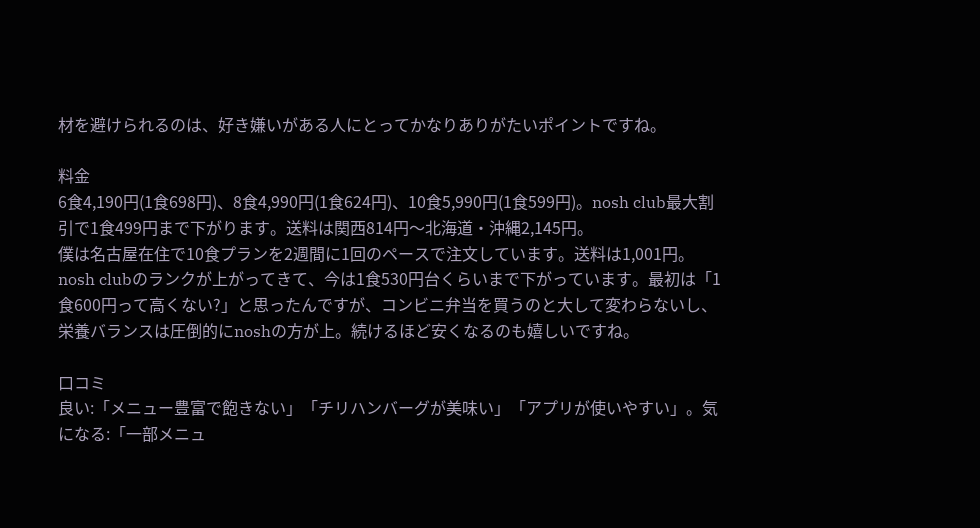材を避けられるのは、好き嫌いがある人にとってかなりありがたいポイントですね。

料金
6食4,190円(1食698円)、8食4,990円(1食624円)、10食5,990円(1食599円)。nosh club最大割引で1食499円まで下がります。送料は関西814円〜北海道・沖縄2,145円。
僕は名古屋在住で10食プランを2週間に1回のペースで注文しています。送料は1,001円。nosh clubのランクが上がってきて、今は1食530円台くらいまで下がっています。最初は「1食600円って高くない?」と思ったんですが、コンビニ弁当を買うのと大して変わらないし、栄養バランスは圧倒的にnoshの方が上。続けるほど安くなるのも嬉しいですね。

口コミ
良い:「メニュー豊富で飽きない」「チリハンバーグが美味い」「アプリが使いやすい」。気になる:「一部メニュ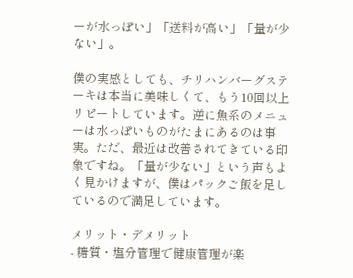ーが水っぽい」「送料が高い」「量が少ない」。

僕の実感としても、チリハンバーグステーキは本当に美味しくて、もう10回以上リピートしています。逆に魚系のメニューは水っぽいものがたまにあるのは事実。ただ、最近は改善されてきている印象ですね。「量が少ない」という声もよく見かけますが、僕はパックご飯を足しているので満足しています。

メリット・デメリット
- 糖質・塩分管理で健康管理が楽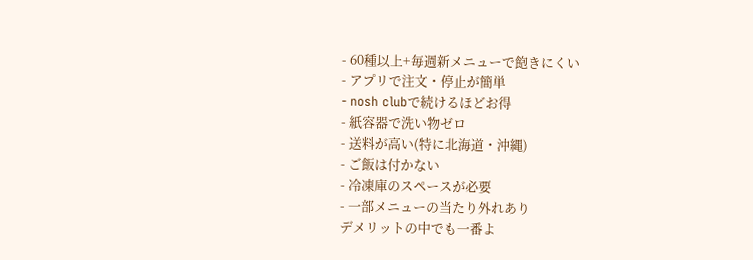- 60種以上+毎週新メニューで飽きにくい
- アプリで注文・停止が簡単
- nosh clubで続けるほどお得
- 紙容器で洗い物ゼロ
- 送料が高い(特に北海道・沖縄)
- ご飯は付かない
- 冷凍庫のスペースが必要
- 一部メニューの当たり外れあり
デメリットの中でも一番よ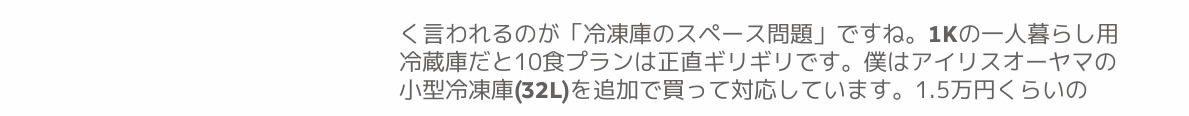く言われるのが「冷凍庫のスペース問題」ですね。1Kの一人暮らし用冷蔵庫だと10食プランは正直ギリギリです。僕はアイリスオーヤマの小型冷凍庫(32L)を追加で買って対応しています。1.5万円くらいの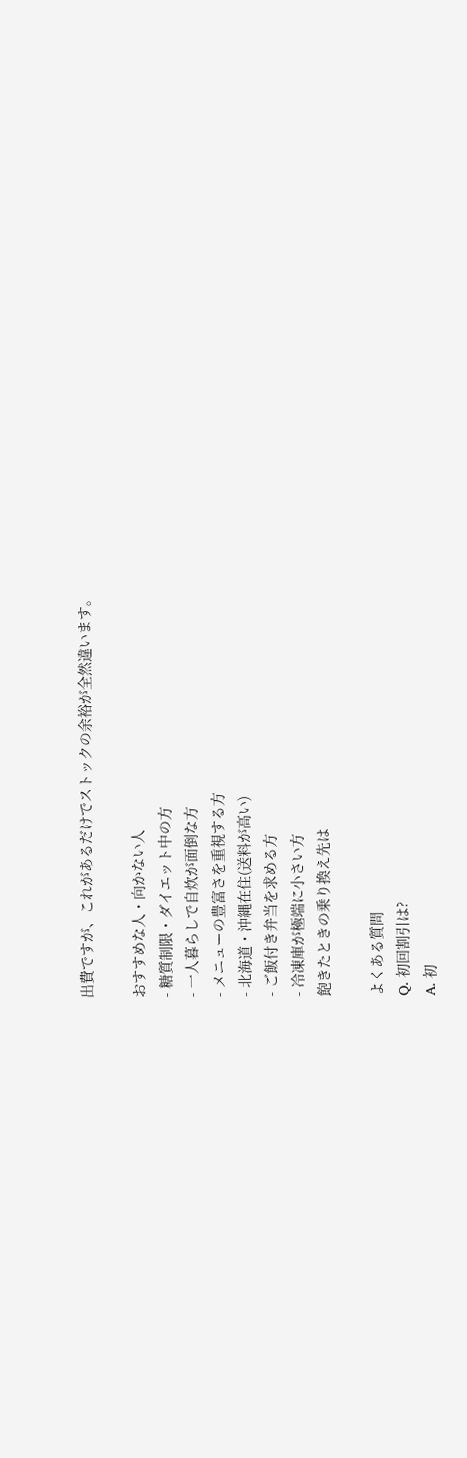出費ですが、これがあるだけでストックの余裕が全然違います。

おすすめな人・向かない人
- 糖質制限・ダイエット中の方
- 一人暮らしで自炊が面倒な方
- メニューの豊富さを重視する方
- 北海道・沖縄在住(送料が高い)
- ご飯付き弁当を求める方
- 冷凍庫が極端に小さい方
飽きたときの乗り換え先は

よくある質問
Q. 初回割引は?
A. 初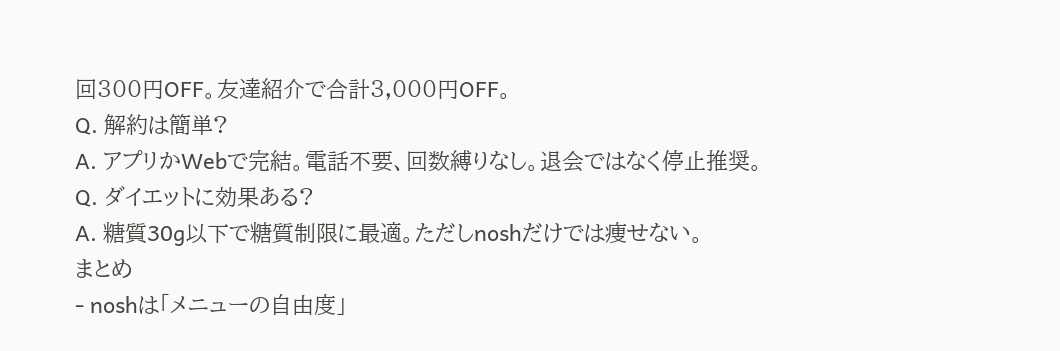回300円OFF。友達紹介で合計3,000円OFF。
Q. 解約は簡単?
A. アプリかWebで完結。電話不要、回数縛りなし。退会ではなく停止推奨。
Q. ダイエットに効果ある?
A. 糖質30g以下で糖質制限に最適。ただしnoshだけでは痩せない。
まとめ
- noshは「メニューの自由度」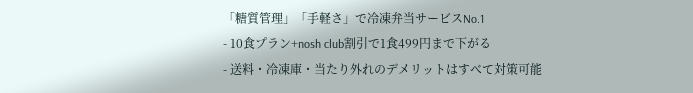「糖質管理」「手軽さ」で冷凍弁当サービスNo.1
- 10食プラン+nosh club割引で1食499円まで下がる
- 送料・冷凍庫・当たり外れのデメリットはすべて対策可能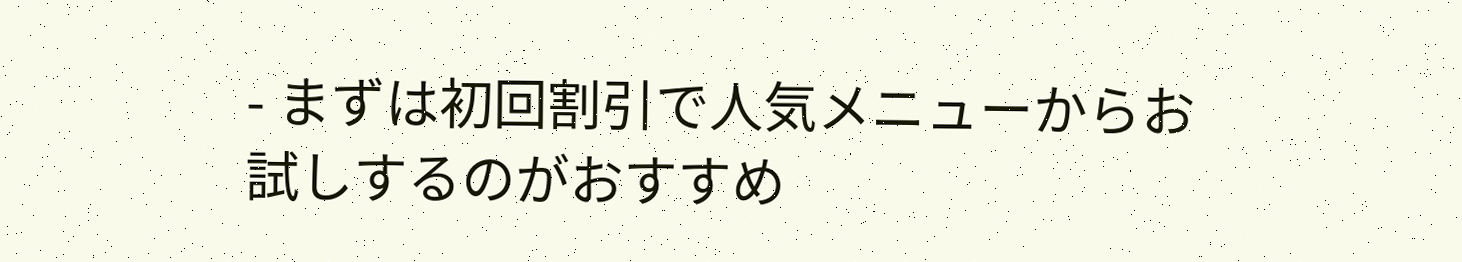- まずは初回割引で人気メニューからお試しするのがおすすめ